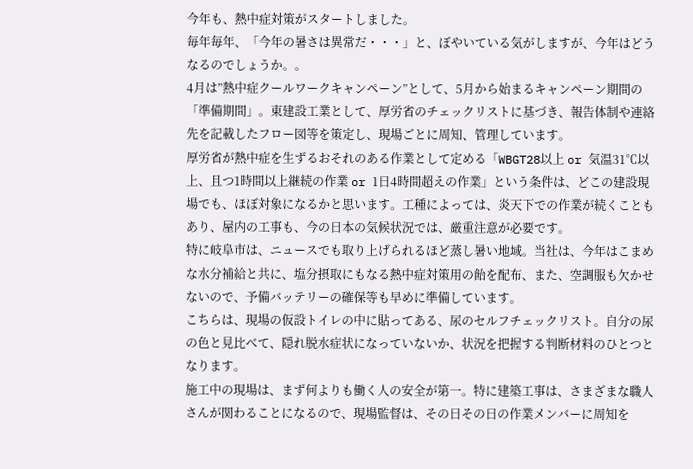今年も、熱中症対策がスタートしました。
毎年毎年、「今年の暑さは異常だ・・・」と、ぼやいている気がしますが、今年はどうなるのでしょうか。。
4月は”熱中症クールワークキャンペーン”として、5月から始まるキャンペーン期間の「準備期間」。東建設工業として、厚労省のチェックリストに基づき、報告体制や連絡先を記載したフロー図等を策定し、現場ごとに周知、管理しています。
厚労省が熱中症を生ずるおそれのある作業として定める「WBGT28以上 or 気温31℃以上、且つ1時間以上継続の作業 or 1日4時間超えの作業」という条件は、どこの建設現場でも、ほぼ対象になるかと思います。工種によっては、炎天下での作業が続くこともあり、屋内の工事も、今の日本の気候状況では、厳重注意が必要です。
特に岐阜市は、ニュースでも取り上げられるほど蒸し暑い地域。当社は、今年はこまめな水分補給と共に、塩分摂取にもなる熱中症対策用の飴を配布、また、空調服も欠かせないので、予備バッテリーの確保等も早めに準備しています。
こちらは、現場の仮設トイレの中に貼ってある、尿のセルフチェックリスト。自分の尿の色と見比べて、隠れ脱水症状になっていないか、状況を把握する判断材料のひとつとなります。
施工中の現場は、まず何よりも働く人の安全が第一。特に建築工事は、さまざまな職人さんが関わることになるので、現場監督は、その日その日の作業メンバーに周知を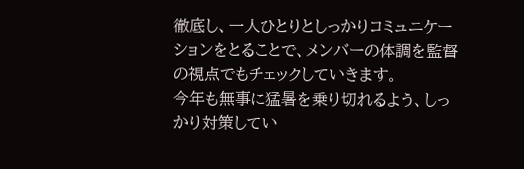徹底し、一人ひとりとしっかりコミュニケーションをとることで、メンバーの体調を監督の視点でもチェックしていきます。
今年も無事に猛暑を乗り切れるよう、しっかり対策してい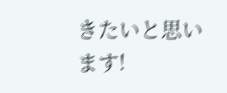きたいと思います!